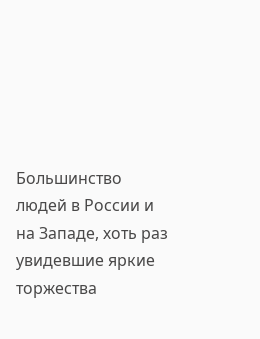Большинство людей в России и на Западе, хоть раз увидевшие яркие торжества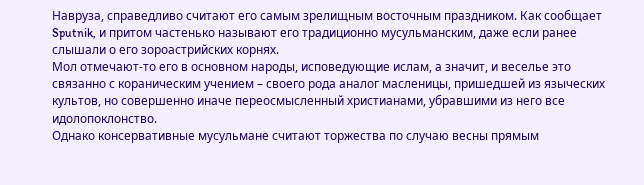Навруза, справедливо считают его самым зрелищным восточным праздником. Как сообщает Sputnik, и притом частенько называют его традиционно мусульманским, даже если ранее слышали о его зороастрийских корнях.
Мол отмечают-то его в основном народы, исповедующие ислам, а значит, и веселье это связанно с кораническим учением – своего рода аналог масленицы, пришедшей из языческих культов, но совершенно иначе переосмысленный христианами, убравшими из него все идолопоклонство.
Однако консервативные мусульмане считают торжества по случаю весны прямым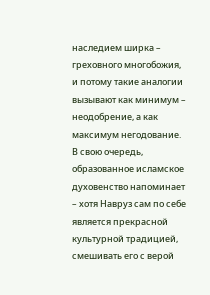наследием ширка – греховного многобожия, и потому такие аналогии вызывают как минимум – неодобрение, а как максимум негодование.
В свою очередь, образованное исламское духовенство напоминает – хотя Навруз сам по себе является прекрасной культурной традицией, смешивать его с верой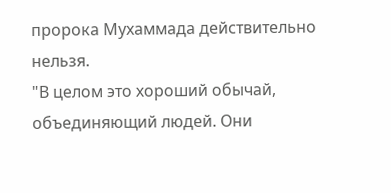пророка Мухаммада действительно нельзя.
"В целом это хороший обычай, объединяющий людей. Они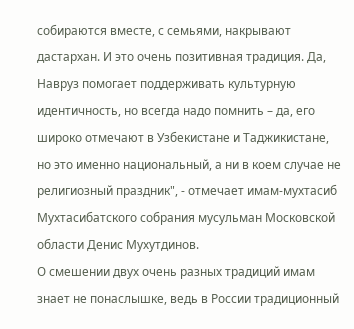собираются вместе, с семьями, накрывают дастархан. И это очень позитивная традиция. Да, Навруз помогает поддерживать культурную идентичность, но всегда надо помнить – да, его широко отмечают в Узбекистане и Таджикистане, но это именно национальный, а ни в коем случае не религиозный праздник", - отмечает имам-мухтасиб Мухтасибатского собрания мусульман Московской области Денис Мухутдинов.
О смешении двух очень разных традиций имам знает не понаслышке, ведь в России традиционный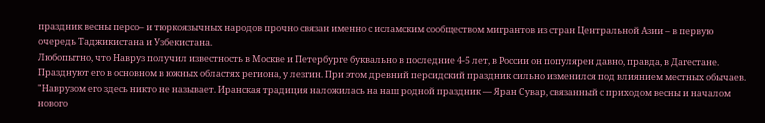праздник весны персо– и тюркоязычных народов прочно связан именно с исламским сообществом мигрантов из стран Центральной Азии – в первую очередь Таджикистана и Узбекистана.
Любопытно, что Навруз получил известность в Москве и Петербурге буквально в последние 4-5 лет, в России он популярен давно, правда, в Дагестане. Празднуют его в основном в южных областях региона, у лезгин. При этом древний персидский праздник сильно изменился под влиянием местных обычаев.
"Наврузом его здесь никто не называет. Иранская традиция наложилась на наш родной праздник — Яран Сувар, связанный с приходом весны и началом нового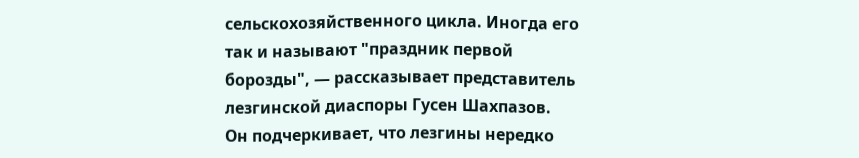сельскохозяйственного цикла. Иногда его так и называют "праздник первой борозды", — рассказывает представитель лезгинской диаспоры Гусен Шахпазов.
Он подчеркивает, что лезгины нередко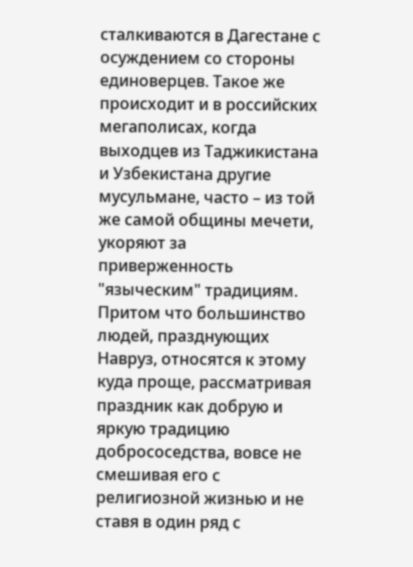сталкиваются в Дагестане с осуждением со стороны единоверцев. Такое же происходит и в российских мегаполисах, когда выходцев из Таджикистана и Узбекистана другие мусульмане, часто – из той же самой общины мечети, укоряют за приверженность "языческим" традициям.
Притом что большинство людей, празднующих Навруз, относятся к этому куда проще, рассматривая праздник как добрую и яркую традицию добрососедства, вовсе не смешивая его с религиозной жизнью и не ставя в один ряд с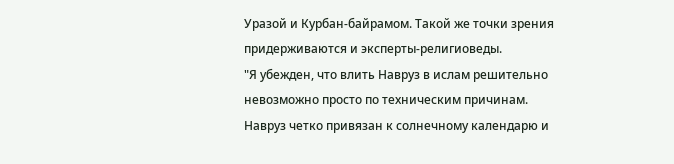Уразой и Курбан-байрамом. Такой же точки зрения придерживаются и эксперты-религиоведы.
"Я убежден, что влить Навруз в ислам решительно невозможно просто по техническим причинам. Навруз четко привязан к солнечному календарю и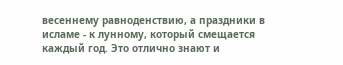весеннему равноденствию, а праздники в исламе - к лунному, который смещается каждый год. Это отлично знают и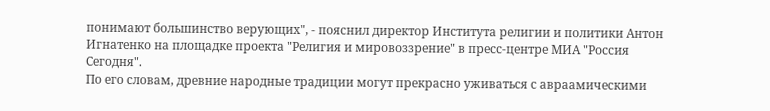понимают большинство верующих", - пояснил директор Института религии и политики Антон Игнатенко на площадке проекта "Религия и мировоззрение" в пресс-центре МИА "Россия Сегодня".
По его словам, древние народные традиции могут прекрасно уживаться с авраамическими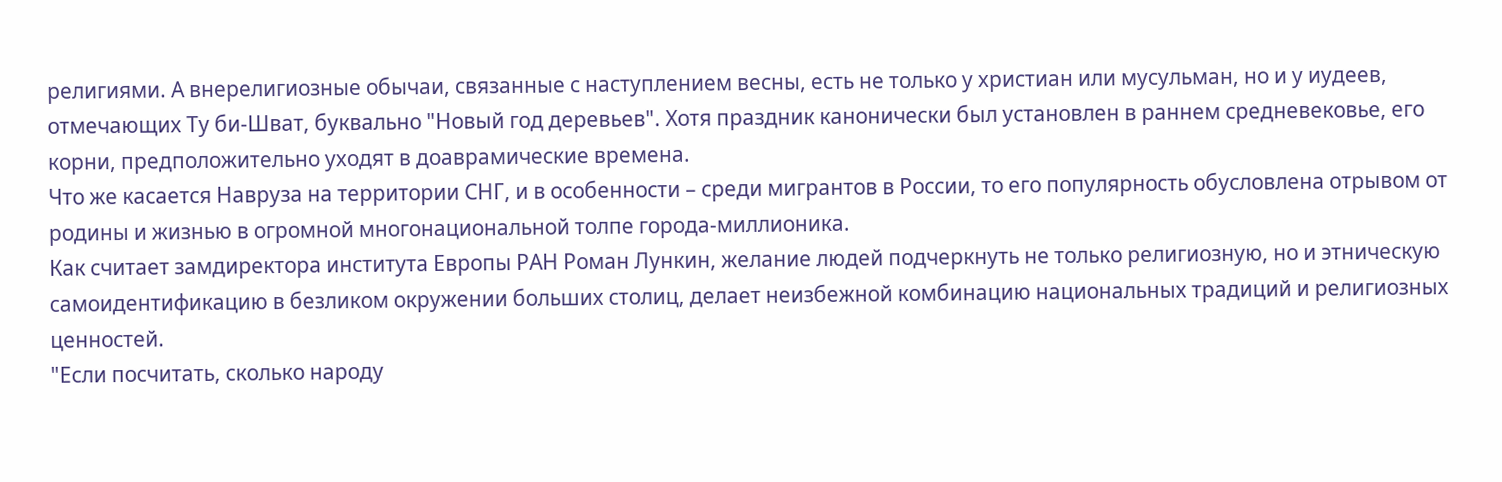религиями. А внерелигиозные обычаи, связанные с наступлением весны, есть не только у христиан или мусульман, но и у иудеев, отмечающих Ту би-Шват, буквально "Новый год деревьев". Хотя праздник канонически был установлен в раннем средневековье, его корни, предположительно уходят в доаврамические времена.
Что же касается Навруза на территории СНГ, и в особенности – среди мигрантов в России, то его популярность обусловлена отрывом от родины и жизнью в огромной многонациональной толпе города-миллионика.
Как считает замдиректора института Европы РАН Роман Лункин, желание людей подчеркнуть не только религиозную, но и этническую самоидентификацию в безликом окружении больших столиц, делает неизбежной комбинацию национальных традиций и религиозных ценностей.
"Если посчитать, сколько народу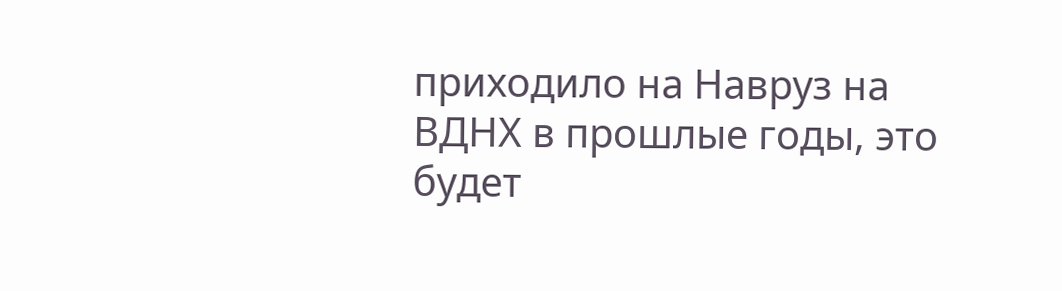приходило на Навруз на ВДНХ в прошлые годы, это будет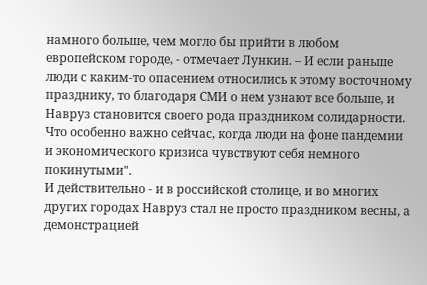намного больше, чем могло бы прийти в любом европейском городе, - отмечает Лункин. – И если раньше люди с каким-то опасением относились к этому восточному празднику, то благодаря СМИ о нем узнают все больше, и Навруз становится своего рода праздником солидарности. Что особенно важно сейчас, когда люди на фоне пандемии и экономического кризиса чувствуют себя немного покинутыми".
И действительно - и в российской столице, и во многих других городах Навруз стал не просто праздником весны, а демонстрацией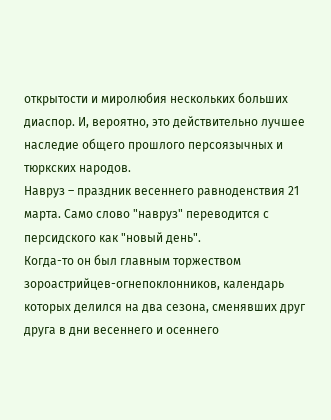открытости и миролюбия нескольких больших диаспор. И, вероятно, это действительно лучшее наследие общего прошлого персоязычных и тюркских народов.
Навруз – праздник весеннего равноденствия 21 марта. Само слово "навруз" переводится с персидского как "новый день".
Когда-то он был главным торжеством зороастрийцев-огнепоклонников, календарь которых делился на два сезона, сменявших друг друга в дни весеннего и осеннего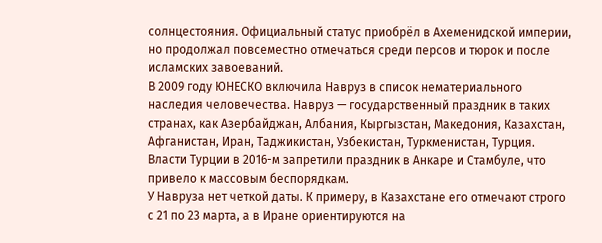солнцестояния. Официальный статус приобрёл в Ахеменидской империи, но продолжал повсеместно отмечаться среди персов и тюрок и после исламских завоеваний.
В 2009 году ЮНЕСКО включила Навруз в список нематериального наследия человечества. Навруз — государственный праздник в таких странах, как Азербайджан, Албания, Кыргызстан, Македония, Казахстан, Афганистан, Иран, Таджикистан, Узбекистан, Туркменистан, Турция. Власти Турции в 2016-м запретили праздник в Анкаре и Стамбуле, что привело к массовым беспорядкам.
У Навруза нет четкой даты. К примеру, в Казахстане его отмечают строго с 21 по 23 марта, а в Иране ориентируются на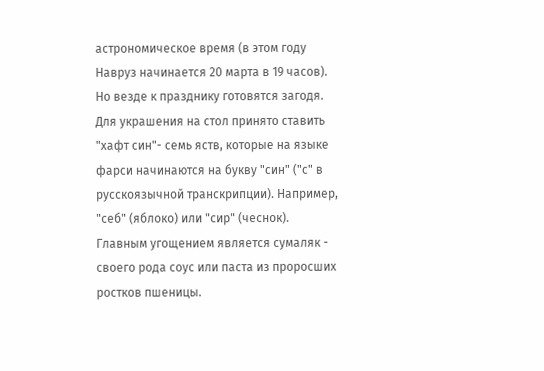астрономическое время (в этом году Навруз начинается 20 марта в 19 часов). Но везде к празднику готовятся загодя.
Для украшения на стол принято ставить "хафт син"- семь яств, которые на языке фарси начинаются на букву "син" ("с" в русскоязычной транскрипции). Например, "себ" (яблоко) или "сир" (чеснок). Главным угощением является сумаляк - своего рода соус или паста из проросших ростков пшеницы.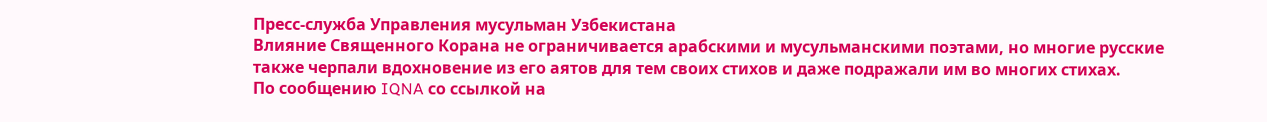Пресс-служба Управления мусульман Узбекистана
Влияние Священного Корана не ограничивается арабскими и мусульманскими поэтами, но многие русские также черпали вдохновение из его аятов для тем своих стихов и даже подражали им во многих стихах.
По сообщению IQNA со ссылкой на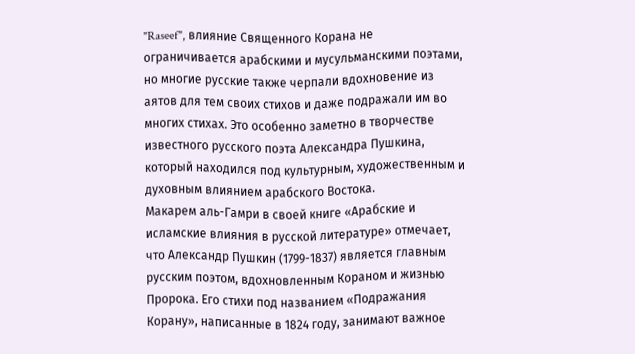"Raseef", влияние Священного Корана не ограничивается арабскими и мусульманскими поэтами, но многие русские также черпали вдохновение из аятов для тем своих стихов и даже подражали им во многих стихах. Это особенно заметно в творчестве известного русского поэта Александра Пушкина, который находился под культурным, художественным и духовным влиянием арабского Востока.
Макарем аль-Гамри в своей книге «Арабские и исламские влияния в русской литературе» отмечает, что Александр Пушкин (1799-1837) является главным русским поэтом, вдохновленным Кораном и жизнью Пророка. Его стихи под названием «Подражания Корану», написанные в 1824 году, занимают важное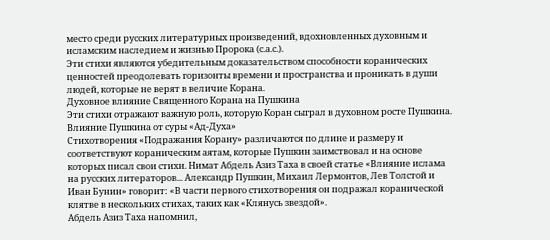место среди русских литературных произведений, вдохновленных духовным и исламским наследием и жизнью Пророка (с.а.с.).
Эти стихи являются убедительным доказательством способности коранических ценностей преодолевать горизонты времени и пространства и проникать в души людей, которые не верят в величие Корана.
Духовное влияние Священного Корана на Пушкина
Эти стихи отражают важную роль, которую Коран сыграл в духовном росте Пушкина.
Влияние Пушкина от суры «Ад-Духа»
Стихотворения «Подражания Корану» различаются по длине и размеру и соответствуют кораническим аятам, которые Пушкин заимствовал и на основе которых писал свои стихи. Нимат Абдель Азиз Таха в своей статье «Влияние ислама на русских литераторов... Александр Пушкин, Михаил Лермонтов, Лев Толстой и Иван Бунин» говорит: «В части первого стихотворения он подражал коранической клятве в нескольких стихах, таких как «Клянусь звездой».
Абдель Азиз Таха напомнил,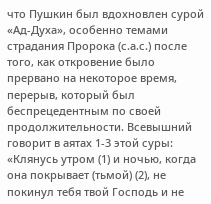что Пушкин был вдохновлен сурой «Ад-Духа», особенно темами страдания Пророка (с.а.с.) после того, как откровение было прервано на некоторое время, перерыв, который был беспрецедентным по своей продолжительности. Всевышний говорит в аятах 1-3 этой суры: «Клянусь утром (1) и ночью, когда она покрывает (тьмой) (2), не покинул тебя твой Господь и не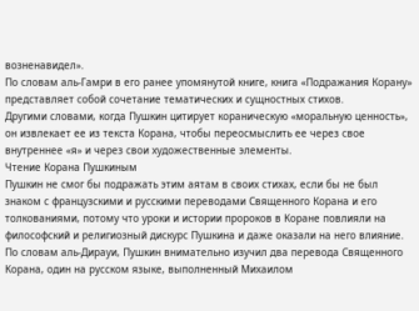возненавидел».
По словам аль-Гамри в его ранее упомянутой книге, книга «Подражания Корану» представляет собой сочетание тематических и сущностных стихов.
Другими словами, когда Пушкин цитирует кораническую «моральную ценность», он извлекает ее из текста Корана, чтобы переосмыслить ее через свое внутреннее «я» и через свои художественные элементы.
Чтение Корана Пушкиным
Пушкин не смог бы подражать этим аятам в своих стихах, если бы не был знаком с французскими и русскими переводами Священного Корана и его толкованиями, потому что уроки и истории пророков в Коране повлияли на философский и религиозный дискурс Пушкина и даже оказали на него влияние.
По словам аль-Дирауи, Пушкин внимательно изучил два перевода Священного Корана, один на русском языке, выполненный Михаилом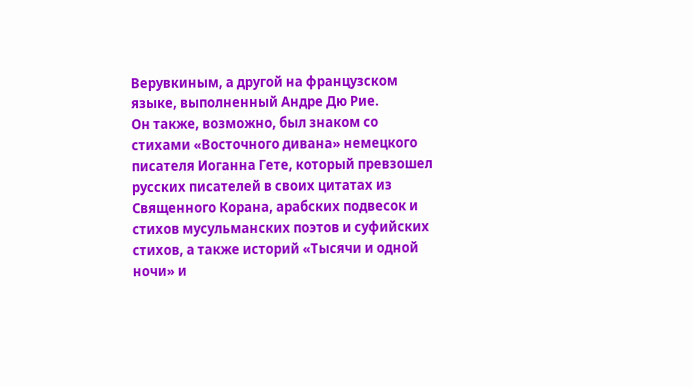Верувкиным, а другой на французском языке, выполненный Андре Дю Рие.
Он также, возможно, был знаком со стихами «Восточного дивана» немецкого писателя Иоганна Гете, который превзошел русских писателей в своих цитатах из Священного Корана, арабских подвесок и стихов мусульманских поэтов и суфийских стихов, а также историй «Тысячи и одной ночи» и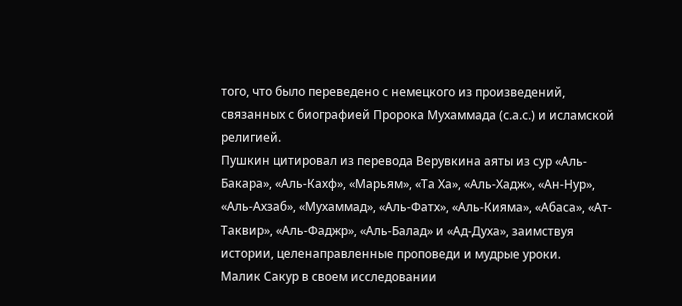того, что было переведено с немецкого из произведений, связанных с биографией Пророка Мухаммада (с.а.с.) и исламской религией.
Пушкин цитировал из перевода Верувкина аяты из сур «Аль-Бакара», «Аль-Кахф», «Марьям», «Та Ха», «Аль-Хадж», «Ан-Нур», «Аль-Ахзаб», «Мухаммад», «Аль-Фатх», «Аль-Кияма», «Абаса», «Ат-Таквир», «Аль-Фаджр», «Аль-Балад» и «Ад-Духа», заимствуя истории, целенаправленные проповеди и мудрые уроки.
Малик Сакур в своем исследовании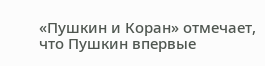«Пушкин и Коран» отмечает, что Пушкин впервые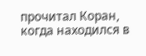прочитал Коран, когда находился в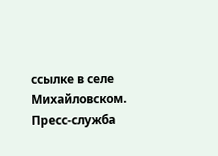ссылке в селе Михайловском.
Пресс-служба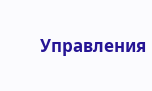Управления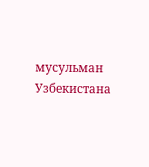мусульман Узбекистана